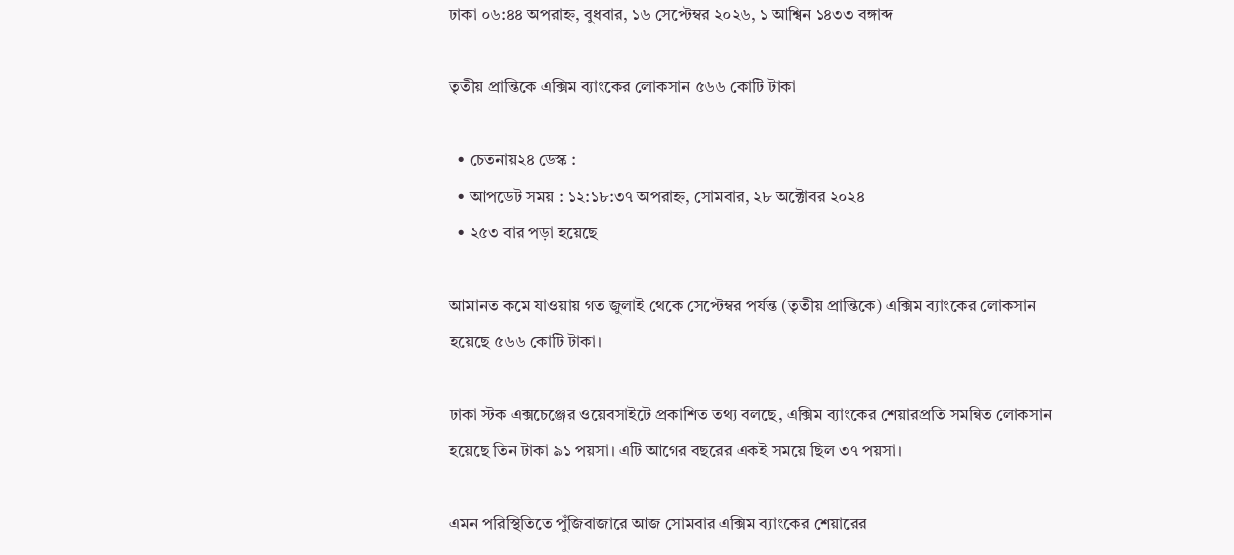ঢাকা ০৬:৪৪ অপরাহ্ন, বুধবার, ১৬ সেপ্টেম্বর ২০২৬, ১ আশ্বিন ১৪৩৩ বঙ্গাব্দ

তৃতীয় প্রান্তিকে এক্সিম ব্যাংকের লোকসান ৫৬৬ কোটি টাকা

  • চেতনায়২৪ ডেস্ক :
  • আপডেট সময় : ১২:১৮:৩৭ অপরাহ্ন, সোমবার, ২৮ অক্টোবর ২০২৪
  • ২৫৩ বার পড়া হয়েছে

আমানত কমে যাওয়ায় গত জুলাই থেকে সেপ্টেম্বর পর্যন্ত (তৃতীয় প্রান্তিকে) এক্সিম ব্যাংকের লোকসান হয়েছে ৫৬৬ কোটি টাকা।

ঢাকা স্টক এক্সচেঞ্জের ওয়েবসাইটে প্রকাশিত তথ্য বলছে, এক্সিম ব্যাংকের শেয়ারপ্রতি সমন্বিত লোকসান হয়েছে তিন টাকা ৯১ পয়সা। এটি আগের বছরের একই সময়ে ছিল ৩৭ পয়সা।

এমন পরিস্থিতিতে পুঁজিবাজারে আজ সোমবার এক্সিম ব্যাংকের শেয়ারের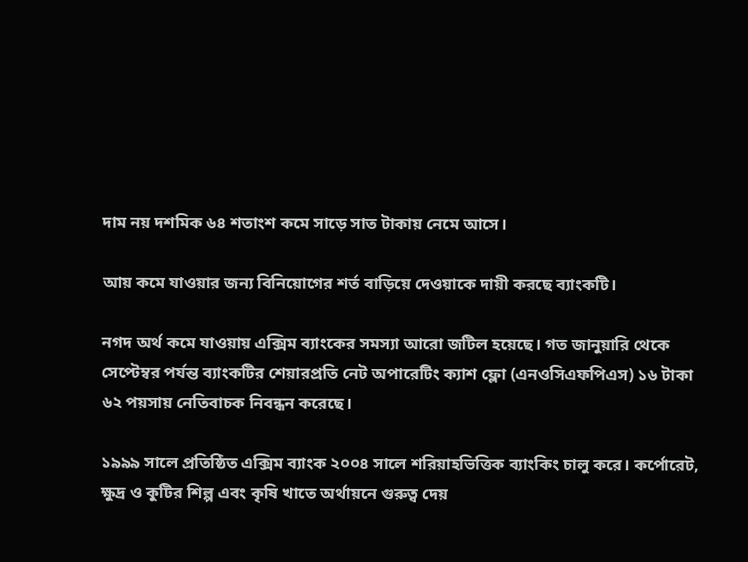দাম নয় দশমিক ৬৪ শতাংশ কমে সাড়ে সাত টাকায় নেমে আসে।

আয় কমে যাওয়ার জন্য বিনিয়োগের শর্ত বাড়িয়ে দেওয়াকে দায়ী করছে ব্যাংকটি।

নগদ অর্থ কমে যাওয়ায় এক্সিম ব্যাংকের সমস্যা আরো জটিল হয়েছে। গত জানুয়ারি থেকে সেপ্টেম্বর পর্যন্ত ব্যাংকটির শেয়ারপ্রতি নেট অপারেটিং ক্যাশ ফ্লো (এনওসিএফপিএস) ১৬ টাকা ৬২ পয়সায় নেতিবাচক নিবন্ধন করেছে।

১৯৯৯ সালে প্রতিষ্ঠিত এক্সিম ব্যাংক ২০০৪ সালে শরিয়াহভিত্তিক ব্যাংকিং চালু করে। কর্পোরেট, ক্ষুদ্র ও কুটির শিল্প এবং কৃষি খাতে অর্থায়নে গুরুত্ব দেয়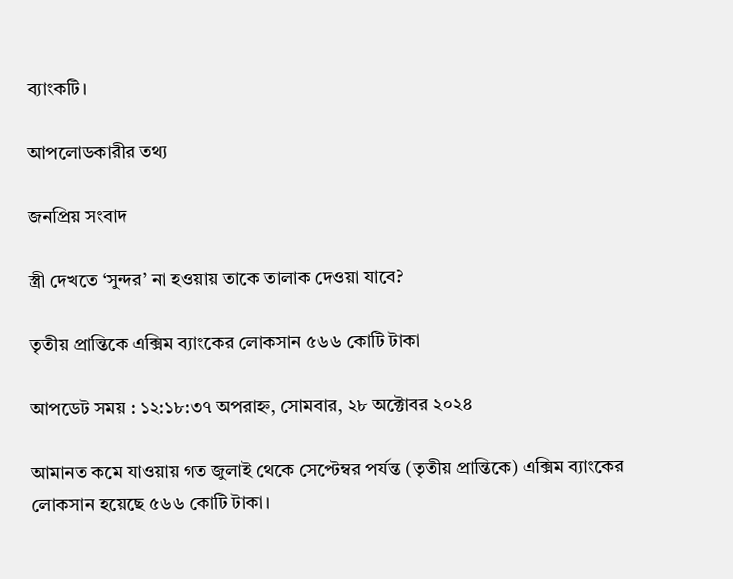ব্যাংকটি।

আপলোডকারীর তথ্য

জনপ্রিয় সংবাদ

স্ত্রী দেখতে ‘সুন্দর’ না হওয়ায় তাকে তালাক দেওয়া যাবে?

তৃতীয় প্রান্তিকে এক্সিম ব্যাংকের লোকসান ৫৬৬ কোটি টাকা

আপডেট সময় : ১২:১৮:৩৭ অপরাহ্ন, সোমবার, ২৮ অক্টোবর ২০২৪

আমানত কমে যাওয়ায় গত জুলাই থেকে সেপ্টেম্বর পর্যন্ত (তৃতীয় প্রান্তিকে) এক্সিম ব্যাংকের লোকসান হয়েছে ৫৬৬ কোটি টাকা।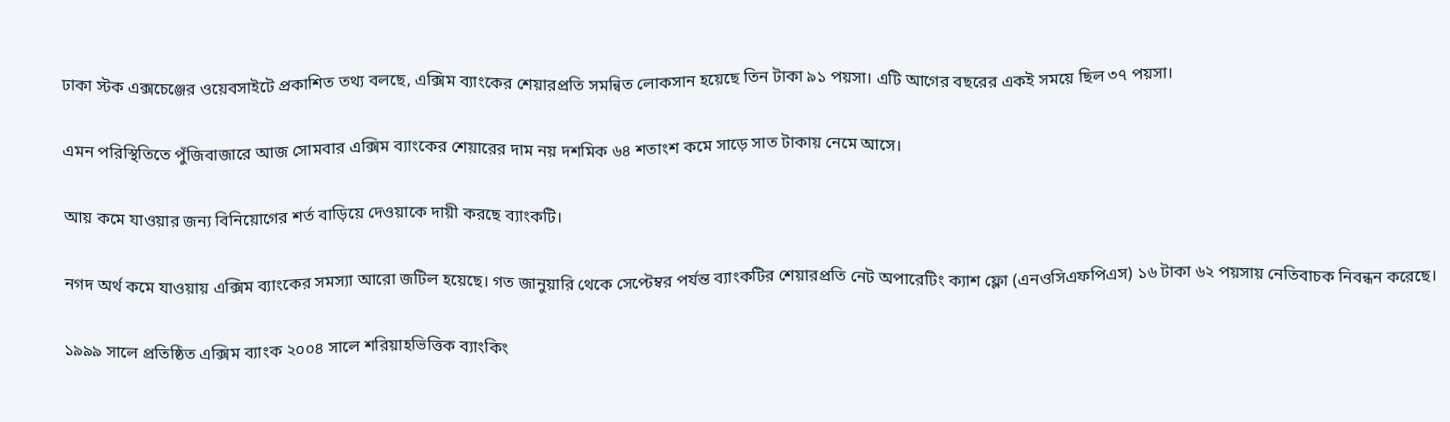ঢাকা স্টক এক্সচেঞ্জের ওয়েবসাইটে প্রকাশিত তথ্য বলছে, এক্সিম ব্যাংকের শেয়ারপ্রতি সমন্বিত লোকসান হয়েছে তিন টাকা ৯১ পয়সা। এটি আগের বছরের একই সময়ে ছিল ৩৭ পয়সা।

এমন পরিস্থিতিতে পুঁজিবাজারে আজ সোমবার এক্সিম ব্যাংকের শেয়ারের দাম নয় দশমিক ৬৪ শতাংশ কমে সাড়ে সাত টাকায় নেমে আসে।

আয় কমে যাওয়ার জন্য বিনিয়োগের শর্ত বাড়িয়ে দেওয়াকে দায়ী করছে ব্যাংকটি।

নগদ অর্থ কমে যাওয়ায় এক্সিম ব্যাংকের সমস্যা আরো জটিল হয়েছে। গত জানুয়ারি থেকে সেপ্টেম্বর পর্যন্ত ব্যাংকটির শেয়ারপ্রতি নেট অপারেটিং ক্যাশ ফ্লো (এনওসিএফপিএস) ১৬ টাকা ৬২ পয়সায় নেতিবাচক নিবন্ধন করেছে।

১৯৯৯ সালে প্রতিষ্ঠিত এক্সিম ব্যাংক ২০০৪ সালে শরিয়াহভিত্তিক ব্যাংকিং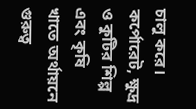চালু করে। কর্পোরেট, ক্ষুদ্র ও কুটির শিল্প এবং কৃষি খাতে অর্থায়নে গুরুত্ব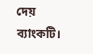দেয় ব্যাংকটি।